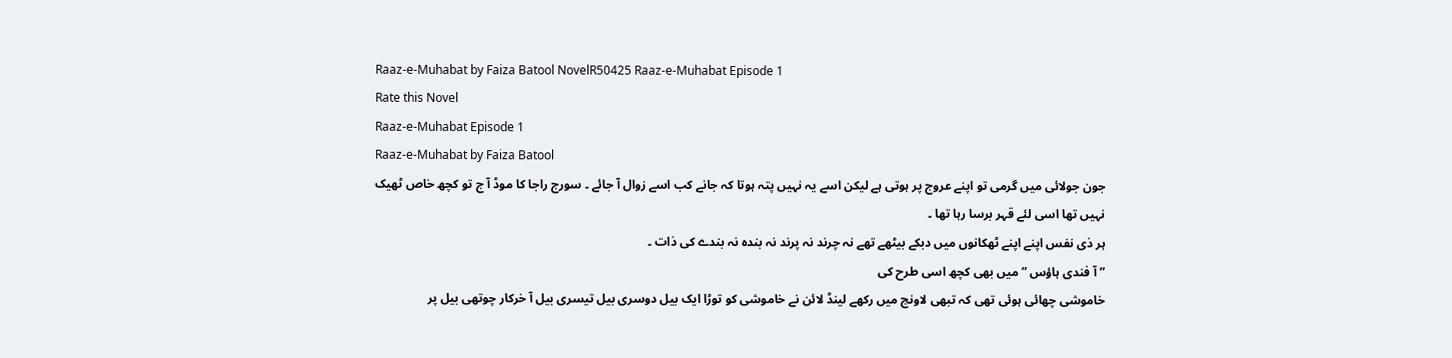Raaz-e-Muhabat by Faiza Batool NovelR50425 Raaz-e-Muhabat Episode 1
Rate this Novel
Raaz-e-Muhabat Episode 1
Raaz-e-Muhabat by Faiza Batool
جون جولائی میں گرمی تو اپنے عروج پر ہوتی ہے لیکن اسے یہ نہیں پتہ ہوتا کہ جانے کب اسے زوال آ جائے ۔ سورج راجا کا موڈ آ ج تو کچھ خاص ٹھیک نہیں تھا اسی لئے قہر برسا رہا تھا ۔
ہر ذی نفس اپنے اپنے ٹھکانوں میں دبکے بیٹھے تھے نہ چرند نہ پرند نہ بندہ نہ بندے کی ذات ۔
” آ فندی ہاؤس ” میں بھی کچھ اسی طرح کی
خاموشی چھائی ہوئی تھی کہ تبھی لاونج میں رکھے لینڈ لائن نے خاموشی کو توڑا ایک بیل دوسری بیل تیسری بیل آ خرکار چوتھی بیل پر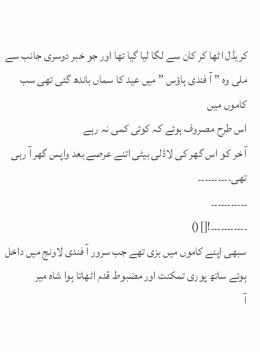کریڈل اٹھا کر کان سے لگا لیا گیا تھا اور جو خبر دوسری جانب سے ملی وہ ” آ فندی ہاؤس ” میں عید کا سماں باندھ گئی تھی سب کاموں میں
اس طرح مصروف ہوئے کہ کوئی کمی نہ رہے
آ خر کو اس گھر کی لاڈلی بیٹی اتنے عرصے بعد واپس گھر آ رہی تھی۔۔۔۔۔۔۔۔۔۔
۔۔۔۔۔۔۔۔۔۔۔
۔۔۔۔۔۔۔۔۔۔۔![]()
سبھی اپنے کاموں میں بزی تھے جب سرور آ فندی لاونج میں داخل ہوئے ساتھ پوری تمکنت اور مضبوط قدم اٹھاتا ہوا شاہ میر
آ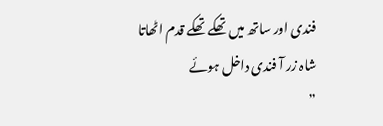فندی اور ساتھ میں تھکے تھکے قدم اٹھاتا
شاہ زر آ فندی داخل ہوئے
”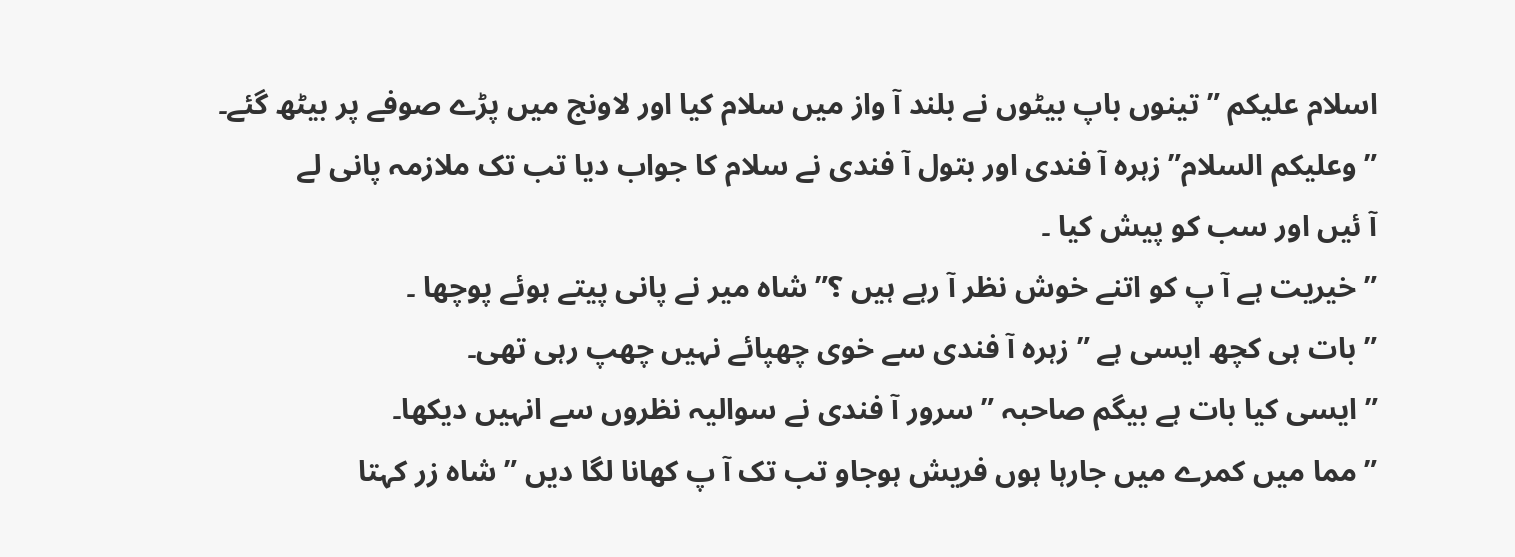اسلام علیکم ” تینوں باپ بیٹوں نے بلند آ واز میں سلام کیا اور لاونج میں پڑے صوفے پر بیٹھ گئے۔
” وعلیکم السلام” زہرہ آ فندی اور بتول آ فندی نے سلام کا جواب دیا تب تک ملازمہ پانی لے
آ ئیں اور سب کو پیش کیا ۔
” خیریت ہے آ پ کو اتنے خوش نظر آ رہے ہیں ؟” شاہ میر نے پانی پیتے ہوئے پوچھا ۔
” بات ہی کچھ ایسی ہے ” زہرہ آ فندی سے خوی چھپائے نہیں چھپ رہی تھی۔
” ایسی کیا بات ہے بیگم صاحبہ ” سرور آ فندی نے سوالیہ نظروں سے انہیں دیکھا۔
” مما میں کمرے میں جارہا ہوں فریش ہوجاو تب تک آ پ کھانا لگا دیں ” شاہ زر کہتا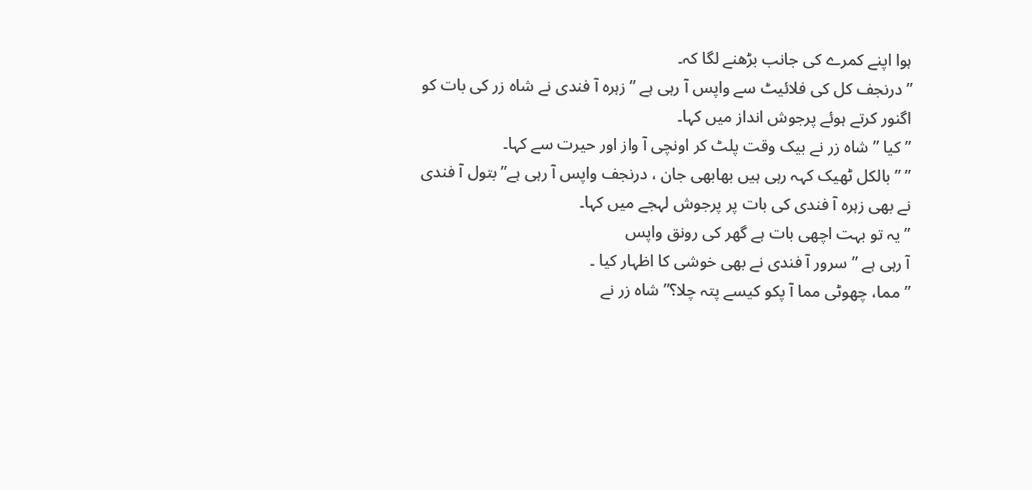ہوا اپنے کمرے کی جانب بڑھنے لگا کہ۔
” درنجف کل کی فلائیٹ سے واپس آ رہی ہے ” زہرہ آ فندی نے شاہ زر کی بات کو اگنور کرتے ہوئے پرجوش انداز میں کہا۔
” کیا ” شاہ زر نے بیک وقت پلٹ کر اونچی آ واز اور حیرت سے کہا۔
” ” بالکل ٹھیک کہہ رہی ہیں بھابھی جان ، درنجف واپس آ رہی ہے” بتول آ فندی نے بھی زہرہ آ فندی کی بات پر پرجوش لہجے میں کہا۔
” یہ تو بہت اچھی بات ہے گھر کی رونق واپس
آ رہی ہے ” سرور آ فندی نے بھی خوشی کا اظہار کیا ۔
” مما، چھوٹی مما آ پکو کیسے پتہ چلا؟” شاہ زر نے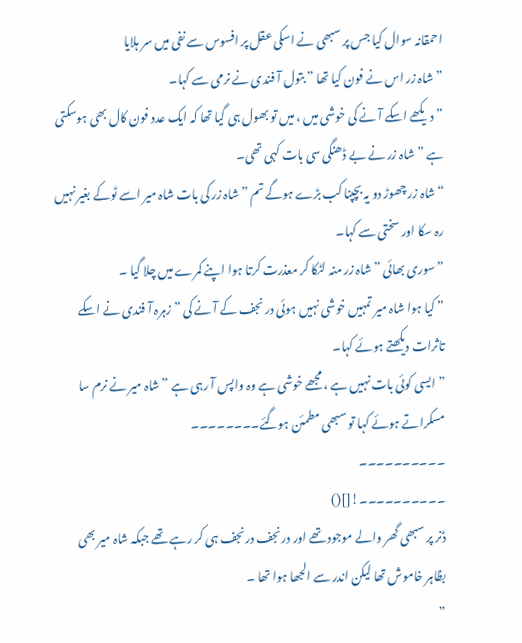احمقانہ سوال کیا جس پر سبھی نے اسکی عقل پر افسوس سے نفی میں سر ہلایا
” شاہ زر اس نے فون کیا تھا ” بتول آ فندی نے نرمی سے کہا۔
” دیکھے اسکے آ نے کی خوشی میں ، میں تو بھول ہی گیا تھا کہ ایک عدد فون کال بھی ہوسکتی ہے ” شاہ زر نے بے ڈھنگی سی بات کہی تھی۔
“شاہ زر چھوڑ دو یہ بچپنا کب بڑے ہوگے تم ” شاہ زر کی بات شاہ میر اسے ٹوکے بغیر نہیں رہ سکا اور سختی سے کہا۔
” سوری بھائی ” شاہ زر منہ لٹکا کر معذرت کرتا ہوا اپنے کمرے میں چلا گیا ۔
” کیا ہوا شاہ میر تمہیں خوشی نہیں ہوئی در نجف کے آ نے کی ” زہرہ آ فندی نے اسکے تاثرات دیکھتے ہوئے کہا۔
” ایسی کوئی بات نہیں ہے ، مجھے خوشی ہے وہ واپس آ رہی ہے ” شاہ میر نے نرم سا مسکراتے ہوئے کہا تو سبھی مطمئن ہوگئے۔۔۔۔۔۔۔۔
۔۔۔۔۔۔۔۔۔۔
۔۔۔۔۔۔۔۔۔۔![]()
ڈنر پر سبھی گھر والے موجود تھے اور درنجف درنجف ہی کر رہے تھے جبکہ شاہ میر بھی بظاہر خاموش تھا لیکن اندر سے الجھا ہوا تھا ۔
”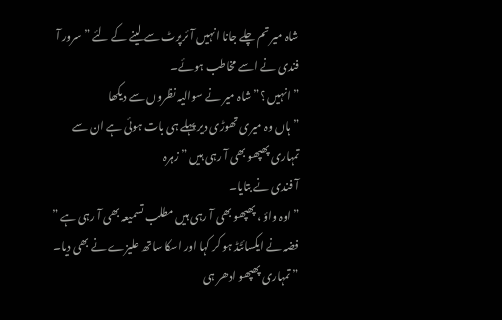شاہ میر تم چلے جانا انہیں آ ئرپرٹ سے لینے کے لئے ” سرور آ فندی نے اسے مخاطب ہوئے۔
” انہیں ؟” شاہ میر نے سوالیہ نظروں سے دیکھا
” ہاں وہ میری تھوڑی دیر پہلے ہی بات ہوئی ہے ان سے تمہاری پھپھو بھی آ رہی ہیں ” زہرہ
آ فندی نے بتایا۔
” اوہ واؤ ، پھپھو بھی آ رہی ہیں مطلب تسمیعہ بھی آ رہی ہے ” فضہ نے ایکسائٹڈ ہو کر کہا اور اسکا ساتھ علیزے نے بھی دیا۔
” تمہاری پھپھو ادھر ہی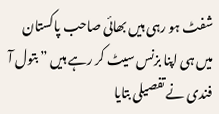شفٹ ہو رہی ہیں بھائی صاحب پاکستان میں ہی اپنا بزنس سیٹ کر رہے ہیں ” بتول آ فندی نے تفصیلی بتایا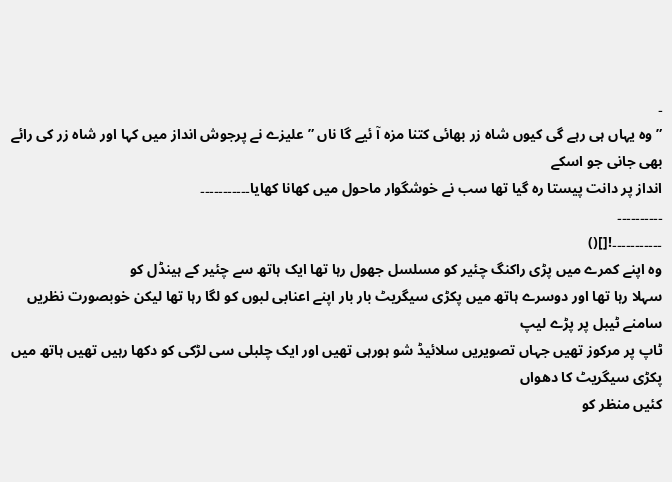۔
” وہ یہاں ہی رہے گی کیوں شاہ زر بھائی کتنا مزہ آ ئیے گا ناں ” علیزے نے پرجوش انداز میں کہا اور شاہ زر کی رائے بھی جانی جو اسکے
انداز پر دانت پیستا رہ گیا تھا سب نے خوشگوار ماحول میں کھانا کھایا۔۔۔۔۔۔۔۔۔۔۔
۔۔۔۔۔۔۔۔۔۔
۔۔۔۔۔۔۔۔۔۔۔![]()
وہ اپنے کمرے میں پڑی راکنگ چئیر کو مسلسل جھول رہا تھا ایک ہاتھ سے چئیر کے ہینڈل کو
سہلا رہا تھا اور دوسرے ہاتھ میں پکڑی سیگریٹ بار بار اپنے اعنابی لبوں کو لگا رہا تھا لیکن خوبصورت نظریں سامنے ٹیبل پر پڑے لیپ
ٹاپ پر مرکوز تھیں جہاں تصویریں سلائیڈ شو ہورہی تھیں اور ایک چلبلی سی لڑکی کو دکھا رہیں تھیں ہاتھ میں پکڑی سیگریٹ کا دھواں
کئیں منظر کو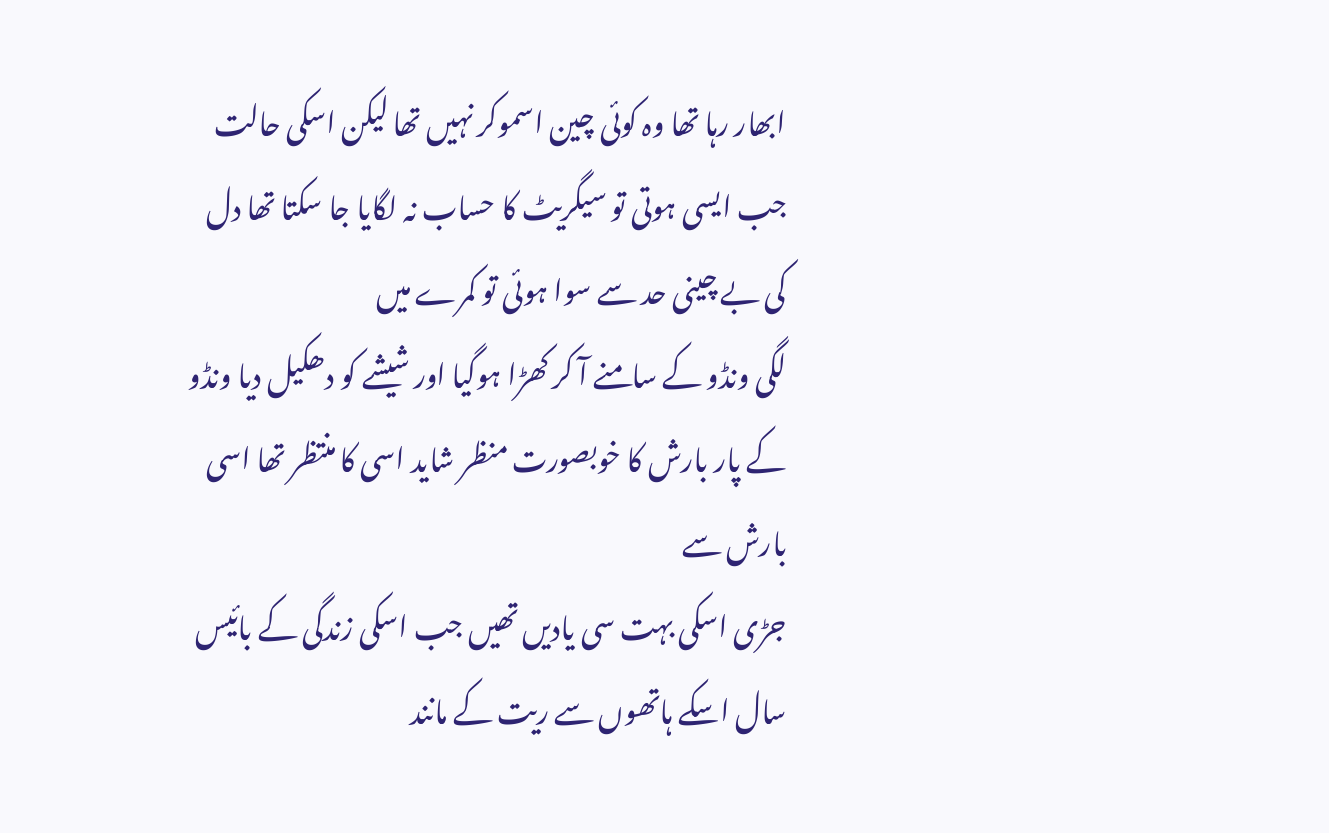ابھار رہا تھا وہ کوئی چین اسموکر نہیں تھا لیکن اسکی حالت جب ایسی ہوتی تو سیگریٹ کا حساب نہ لگایا جا سکتا تھا دل کی بے چینی حد سے سوا ہوئی تو کمرے میں
لگی ونڈو کے سامنے آ کر کھڑا ہوگیا اور شیشے کو دھکیل دیا ونڈو کے پار بارش کا خوبصورت منظر شاید اسی کا منتظر تھا اسی بارش سے
جڑی اسکی بہت سی یادیں تھیں جب اسکی زندگی کے بائیس سال اسکے ہاتھوں سے ریت کے مانند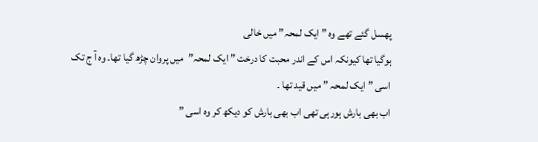پھسل گئے تھے وہ ” ایک لمحہ” میں خالی
ہوگیا تھا کیونکہ اس کے اندر محبت کا درخت ” ایک لمحہ”میں پروان چڑھ گیا تھا۔ وہ آ ج تک اسی ” ایک لمحہ ” میں قید تھا ۔
اب بھی بارش ہورہی تھی اب بھی بارش کو دیکھ کر وہ اسی ”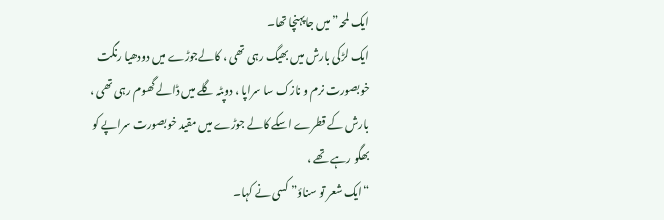ایک لمحہ” میں جاپہنچا تھا۔
ایک لڑکی بارش میں بھیگ رہی تھی ، کالےجوڑے میں دودھیا رنگت خوبصورت نرم و نازک سا سراپا ، دوپٹہ گلے میں ڈالے گھوم رہی تھی ،
بارش کے قطرے اسکے کالے جوڑے میں مقید خوبصورت سراپے کو بھگو رہے تھے ،
“ایک شعر تو سناؤ” کسی نے کہا۔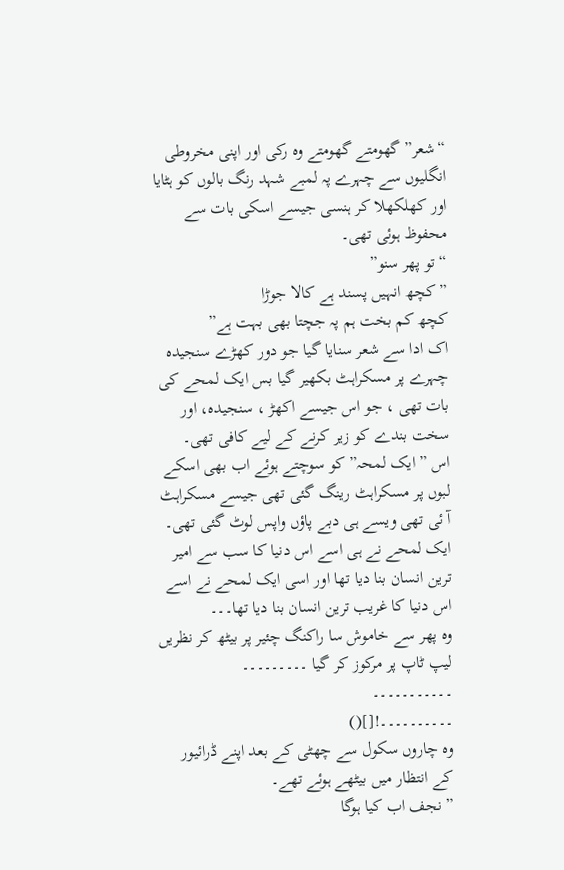“شعر” گھومتے گھومتے وہ رکی اور اپنی مخروطی انگلیوں سے چہرے پہ لمبے شہد رنگ بالوں کو ہٹایا اور کھلکھلا کر ہنسی جیسے اسکی بات سے محفوظ ہوئی تھی۔
“تو پھر سنو”
” کچھ انہیں پسند ہے کالا جوڑا
کچھ کم بخت ہم پہ جچتا بھی بہت ہے”
اک ادا سے شعر سنایا گیا جو دور کھڑے سنجیدہ چہرے پر مسکراہٹ بکھیر گیا بس ایک لمحے کی بات تھی ، جو اس جیسے اکھڑ ، سنجیدہ، اور سخت بندے کو زیر کرنے کے لیے کافی تھی۔
اس ” ایک لمحہ” کو سوچتے ہوئے اب بھی اسکے لبوں پر مسکراہٹ رینگ گئی تھی جیسے مسکراہٹ آ ئی تھی ویسے ہی دبے پاؤں واپس لوٹ گئی تھی۔
ایک لمحے نے ہی اسے اس دنیا کا سب سے امیر ترین انسان بنا دیا تھا اور اسی ایک لمحے نے اسے اس دنیا کا غریب ترین انسان بنا دیا تھا۔۔۔
وہ پھر سے خاموش سا راکنگ چئیر پر بیٹھ کر نظریں لیپ ٹاپ پر مرکوز کر گیا ۔۔۔۔۔۔۔۔۔
۔۔۔۔۔۔۔۔۔۔۔
۔۔۔۔۔۔۔۔۔۔![]()
وہ چاروں سکول سے چھٹی کے بعد اپنے ڈرائیور کے انتظار میں بیٹھے ہوئے تھے۔
” نجف اب کیا ہوگا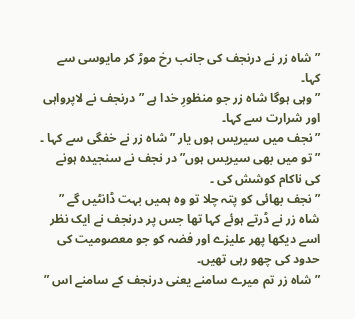” شاہ زر نے درنجف کی جانب رخ موڑ کر مایوسی سے کہا۔
” وہی ہوگا شاہ زر جو منظورِ خدا ہے ” درنجف نے لاپرواہی اور شرارت سے کہا۔
” نجف میں سیریس ہوں یار ” شاہ زر نے خفگی سے کہا ۔
” تو میں بھی سیریس ہوں” در نجف نے سنجیدہ ہونے کی ناکام کوشش کی ۔
” نجف بھائی کو پتہ چلا تو وہ ہمیں بہت ڈانٹیں گے ” شاہ زر نے ڈرتے ہوئے کہا تھا جس پر درنجف نے ایک نظر اسے دیکھا پھر علیزے اور فضہ کو جو معصومیت کی حدود کی چھو رہی تھیں۔
” شاہ زر تم میرے سامنے یعنی درنجف کے سامنے اس ”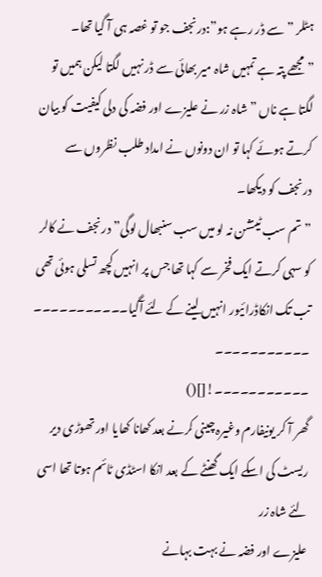ہٹلر ” سے ڈر رہے ہو”:درنجف جو تو غصہ ہی آ گیا تھا۔
” مجھے پتہ ہے تمہیں شاہ میر بھائی سے ڈر نہیں لگتا لیکن ہمیں تو لگتا ہے ناں ” شاہ زر نے علیزے اور فضہ کی دلی کیفیت کو بیان کرتے ہوئے کہا تو ان دونوں نے امداد طلب نظروں سے درنجف کو دیکھا۔
” تم سب ٹینشن نہ لو میں سب سنبھال لوگی” درنجف نے کالر کو سہی کرتے ایک فخر سے کہا تھا جس پر انہیں کچھ تسلی ہوئی تھی تب تک انکاڈرائیور انہیں لینے کے لئے آگیا۔۔۔۔۔۔۔۔۔۔۔
۔۔۔۔۔۔۔۔۔۔۔
۔۔۔۔۔۔۔۔۔۔۔![]()
گھر آ کر یونیفارم وغیرہ چینی کرنے بعد کھانا کھایا اور تھوڑی دیر ریسٹ کی اسکے ایک گھنٹے کے بعد انکا اسٹڈی ٹائم ہوتا تھا اسی لئے شاہ زر
علیزے اور فضہ نے بہت بہانے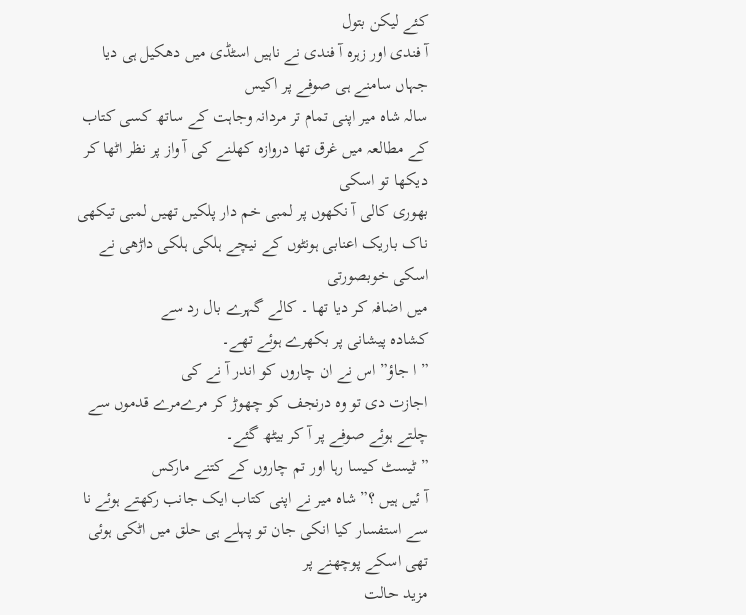کئے لیکن بتول
آ فندی اور زہرہ آ فندی نے ناہیں اسٹڈی میں دھکیل ہی دیا جہاں سامنے ہی صوفے پر اکیس
سالہ شاہ میر اپنی تمام تر مردانہ وجاہت کے ساتھ کسی کتاب کے مطالعہ میں غرق تھا دروازہ کھلنے کی آ واز پر نظر اٹھا کر دیکھا تو اسکی
بھوری کالی آ نکھوں پر لمبی خم دار پلکیں تھیں لمبی تیکھی ناک باریک اعنابی ہونٹوں کے نیچے ہلکی ہلکی داڑھی نے اسکی خوبصورتی
میں اضافہ کر دیا تھا ۔ کالے گہرے بال رد سے
کشادہ پیشانی پر بکھرے ہوئے تھے۔
” ا جاؤ” اس نے ان چاروں کو اندر آ نے کی
اجازت دی تو وہ درنجف کو چھوڑ کر مرےمرے قدموں سے چلتے ہوئے صوفے پر آ کر بیٹھ گئے۔
” ٹیسٹ کیسا رہا اور تم چاروں کے کتنے مارکس
آ ئیں ہیں ؟” شاہ میر نے اپنی کتاب ایک جانب رکھتے ہوئے نا سے استفسار کیا انکی جان تو پہلے ہی حلق میں اٹکی ہوئی تھی اسکے پوچھنے پر
مزید حالت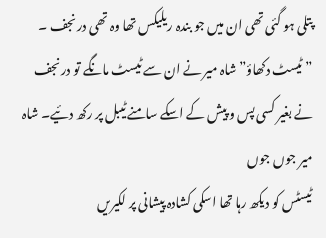پتلی ہو گئی تھی ان میں جو بندہ ریلیکس تھا وہ تھی درنجف ۔
” ٹیسٹ دکھاؤ” شاہ میر نے ان سے ٹیسٹ مانگے تو درنجف نے بغیر کسی پس و پیش کے اسکے سامنے ٹیبل پر رکھ دئیے۔ شاہ میر جوں جوں
ٹیسٹس کو دیکھ رہا تھا اسکی کشادہ پیشانی پر لکیریں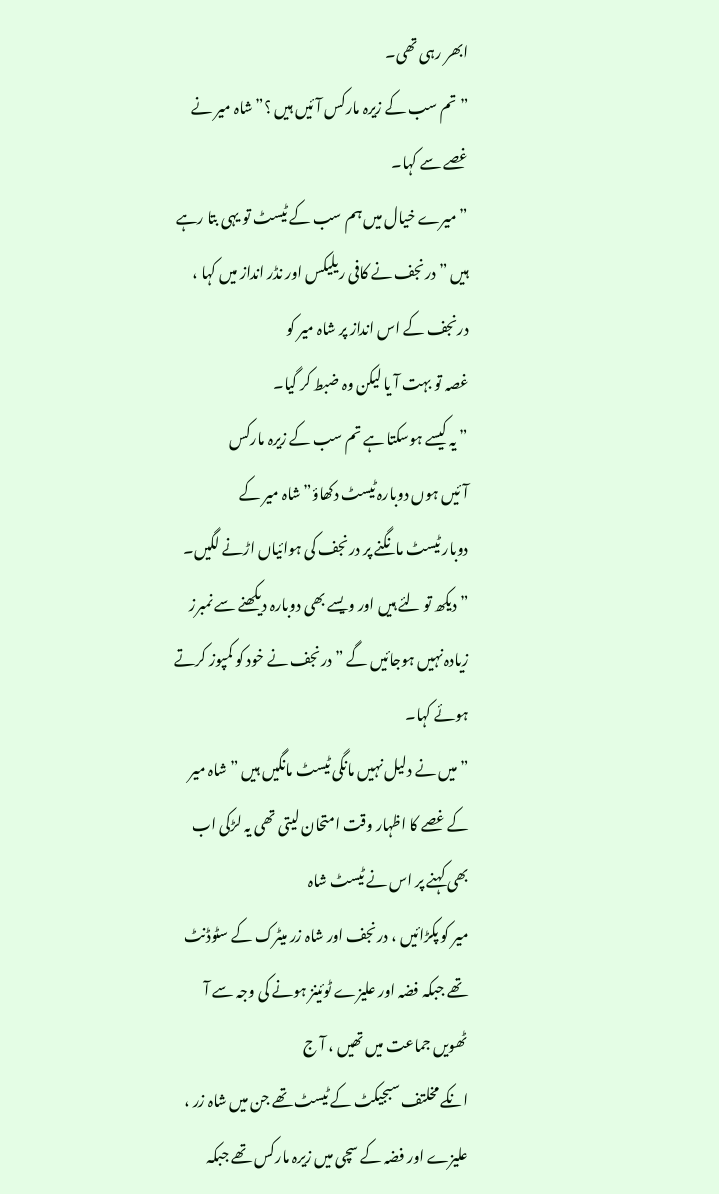ابھر رہی تھی۔
” تم سب کے زیرہ مارکس آ ئیں ہیں ؟” شاہ میر نے غصے سے کہا۔
” میرے خیال میں ہم سب کے ٹیسٹ تو یہی بتا رہے ہیں ” درنجف نے کافی ریلیکس اور نڈر انداز میں کہا ، درنجف کے اس انداز پر شاہ میر کو
غصہ تو بہت آ یا لیکن وہ ضبط کر گیا۔
” یہ کیسے ہوسکتا ہے تم سب کے زیرہ مارکس
آ ئیں ہوں دوبارہ ٹیسٹ دکھاؤ” شاہ میر کے
دوبار ٹیسٹ مانگنے پر درنجف کی ہوائیاں اڑنے لگیں۔
” دیکھ تو لئے ہیں اور ویسے بھی دوبارہ دیکھنے سے نمبرز زیادہ نہیں ہوجائیں گے ” درنجف نے خود کو کمپوز کرتے ہوئے کہا۔
” میں نے دلیل نہیں مانگی ٹیسٹ مانگیں ہیں ” شاہ میر کے غصے کا اظہار وقت امتحان لیتی تھی یہ لڑکی اب بھی کہنے پر اس نے ٹیسٹ شاہ
میر کو پکڑائیں ، درنجف اور شاہ زر میٹرک کے سٹوڈنٹ تھے جبکہ فضہ اور علیزے ٹوئینز ہونے کی وجہ سے آ ٹھویں جماعت میں تھیں ، آ ج
انکے مخلتف سبجیکٹ کے ٹیسٹ تھے جن میں شاہ زر ، علیزے اور فضہ کے سچی میں زیرہ مارکس تھے جبکہ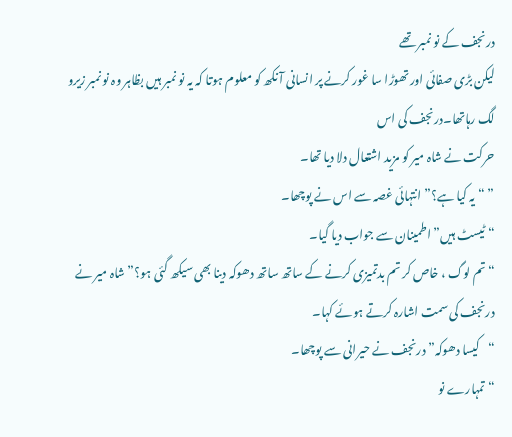درنجف کے نو نمبر تھے
لیکن بڑی صفائی اور تھوڑا سا غور کرنے پر انسانی آ نکھ کو معلوم ہوتا کہ یہ نو نمبر ہیں بظاہر وہ نو نمبر زیرو لگ رہاتھا۔درنجف کی اس
حرکت نے شاہ میر کو مزید اشتعال دلا دیا تھا۔
” “یہ کیا ہے؟” انتہائی غصہ سے اس نے پوچھا۔
“ٹیسٹ ہیں” اطمینان سے جواب دیا گیا۔
“تم لوگ ، خاص کر تم بدتمیزی کرنے کے ساتھ ساتھ دھوکہ دینا بھی سیکھ گئی ہو؟” شاہ میر نے درنجف کی سمت اشارہ کرتے ہوئے کہا۔
“کیسا دھوکہ” درنجف نے حیرانی سے پوچھا۔
“تمہارے نو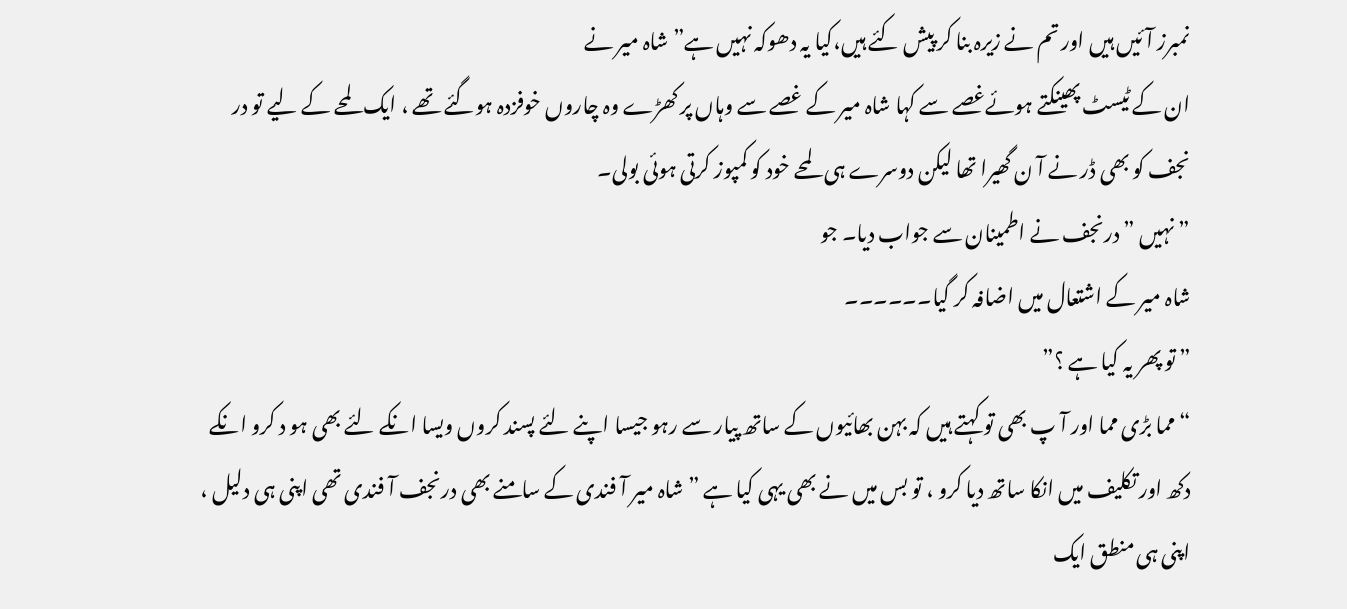نمبرز آ ئیں ہیں اور تم نے زیرہ بنا کر پیش کئے ہیں،کیا یہ دھوکہ نہیں ہے” شاہ میر نے
ان کے ٹیسٹ پھینکتے ہوئےغصے سے کہا شاہ میر کے غصے سے وہاں پر کھڑے وہ چاروں خوفزدہ ہوگئے تھے ، ایک لمحے کے لیے تو در
نجف کو بھی ڈر نے آ ن گھیرا تھا لیکن دوسرے ہی لمحے خود کو کمپوز کرتی ہوئی بولی۔
” نہیں ” درنجف نے اطمینان سے جواب دیا۔ جو
شاہ میر کے اشتعال میں اضافہ کر گیا۔۔۔۔۔۔
” تو پھر یہ کیا ہے ؟”
“مما بڑی مما اور آ پ بھی تو کہتے ہیں کہ بہن بھائیوں کے ساتھ پیار سے رہو جیسا اپنے لئے پسند کروں ویسا انکے لئے بھی ہو د کرو انکے
دکھ اور تکلیف میں انکا ساتھ دیا کرو ، تو بس میں نے بھی یہی کیا ہے ” شاہ میر آ فندی کے سامنے بھی درنجف آ فندی تھی اپنی ہی دلیل ،
اپنی ہی منطق ایک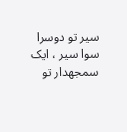سیر تو دوسرا سوا سیر ، ایک سمجھدار تو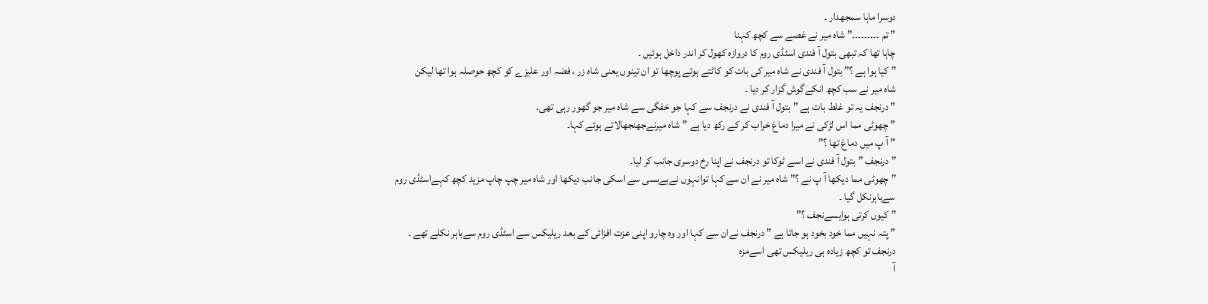دوسرا ماہا سمجھدار ۔
” تم ۔۔۔۔۔۔۔۔۔” شاہ میر نے غصے سے کچھ کہنا
چاہا تھا کہ تبھی بتول آ فندی اسٹڈی روم کا دروازہ کھول کر اندر داخل ہوئیں ۔
” کیا ہوا ہے ؟” بتول آ فندی نے شاہ میر کی بات کو کاٹتے ہوئے پوچھا تو ان تینوں یعنی شاہ زر ، فضہ اور علیزے کو کچھ حوصلہ ہوا تھا لیکن
شاہ میر نے سب کچھ انکےگوش گزار کر دیا ۔
” درنجف یہ تو غلط بات ہے ” بتول آ فندی نے درنجف سے کہا جو خفگی سے شاہ میر جو گھور رہی تھی۔
” چھوٹی مما اس لڑکی نے میرا دماغ خراب کر کے رکھ دیا ہے ” شاہ میرنےجھنجھالاتے ہوئے کہا۔
” آ پ میں دماغ تھا ؟”
” درنجف ” بتول آ فندی نے اسے ٹوکا تو درنجف نے اپنا رخ دوسری جانب کر لیا۔
” چھوٹی مما دیکھا آ پ نے ؟” شاہ میر نے ان سے کہا توانہوں نےبےبسی سے اسکی جانب دیکھا اور شاہ میر چپ چاپ مزید کچھ کہےاسٹڈی روم
سےباہرنکل گیا ۔
” کیوں کرتی ہوایسےنجف ؟”
” پتہ نہیں مما خود بخود ہو جاتا ہے ” درنجف نےان سے کہا اور وہ چارو اپنی عزت افزائی کے بعد ریلیکس سے اسٹڈی روم سےباہر نکلے تھے ۔
درنجف تو کچھ زیادہ ہی ریلیکس تھی اسےمزہ
آ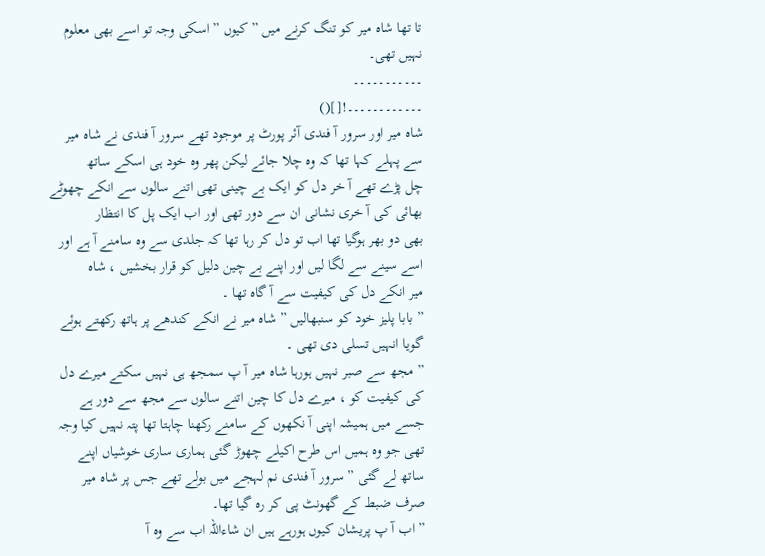تا تھا شاہ میر کو تنگ کرنے میں ” کیوں ” اسکی وجہ تو اسے بھی معلوم نہیں تھی۔
۔۔۔۔۔۔۔۔۔۔۔
۔۔۔۔۔۔۔۔۔۔۔۔![]()
شاہ میر اور سرور آ فندی آئر پورٹ پر موجود تھے سرور آ فندی نے شاہ میر سے پہلے کہا تھا کہ وہ چلا جائے لیکن پھر وہ خود ہی اسکے ساتھ
چل پڑے تھے آ خر دل کو ایک بے چینی تھی اتنے سالوں سے انکے چھوٹے بھائی کی آ خری نشانی ان سے دور تھی اور اب ایک پل کا انتظار
بھی دو بھر ہوگیا تھا اب تو دل کر رہا تھا کہ جلدی سے وہ سامنے آ ہے اور اسے سینے سے لگا لیں اور اپنے بے چین دلیل کو قرار بخشیں ، شاہ
میر انکے دل کی کیفیت سے آ گاہ تھا ۔
” بابا پلیز خود کو سنبھالیں ” شاہ میر نے انکے کندھے پر ہاتھ رکھتے ہوئے گویا انہیں تسلی دی تھی ۔
” مجھ سے صبر نہیں ہورہا شاہ میر آ پ سمجھ ہی نہیں سکتے میرے دل کی کیفیت کو ، میرے دل کا چین اتنے سالوں سے مجھ سے دور ہے
جسے میں ہمیشہ اپنی آ نکھوں کے سامنے رکھنا چاہتا تھا پتہ نہیں کیا وجہ تھی جو وہ ہمیں اس طرح اکیلے چھوڑ گئی ہماری ساری خوشیاں اپنے
ساتھ لے گئی ” سرور آ فندی نم لہجے میں بولے تھے جس پر شاہ میر صرف ضبط کے گھونٹ پی کر رہ گیا تھا۔
” اب آ پ پریشان کیوں ہورہے ہیں ان شاءاللہ اب سے وہ آ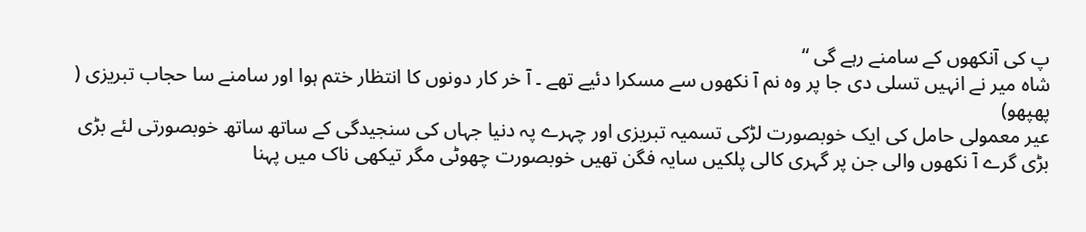پ کی آنکھوں کے سامنے رہے گی “
شاہ میر نے انہیں تسلی دی جا پر وہ نم آ نکھوں سے مسکرا دئیے تھے ۔ آ خر کار دونوں کا انتظار ختم ہوا اور سامنے سا حجاب تبریزی ( پھپھو)
عیر معمولی حامل کی ایک خوبصورت لڑکی تسمیہ تبریزی اور چہرے پہ دنیا جہاں کی سنجیدگی کے ساتھ ساتھ خوبصورتی لئے بڑی
بڑی گرے آ نکھوں والی جن پر گہری کالی پلکیں سایہ فگن تھیں خوبصورت چھوٹی مگر تیکھی ناک میں پہنا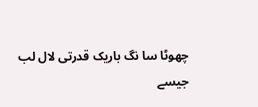چھوٹا سا نگ باریک قدرتی لال لب
جیسے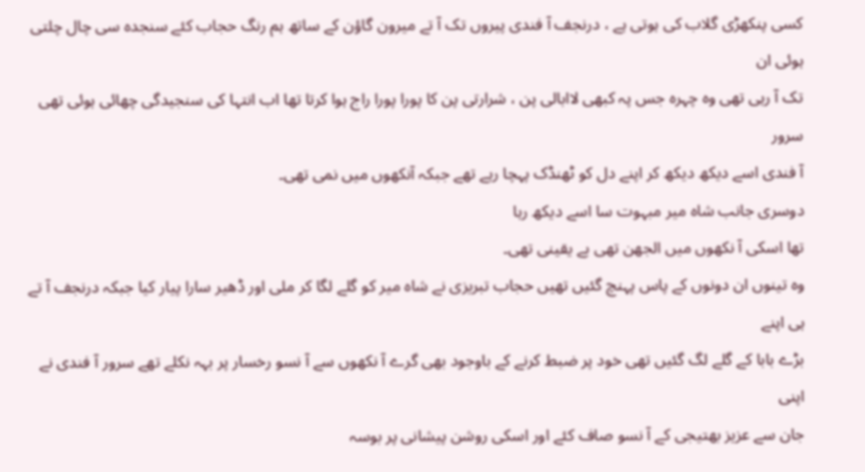کسی پنکھڑی گلاب کی ہوتی ہے ، درنجف آ فندی پیروں تک آ تے میرون گاؤن کے ساتھ ہم رنگ حجاب کئے سنجدہ سی چال چلتی ہوئی ان
تک آ رہی تھی وہ چہرہ جس پہ کبھی لاابالی پن ، شرارتی پن کا پورا پورا راج ہوا کرتا تھا اب انتہا کی سنجیدگی چھائی ہوئی تھی سرور
آ فندی اسے دیکھ دیکھ کر اپنے دل کو ٹھنڈک پہچا رہے تھے جبکہ آنکھوں میں نمی تھی۔
دوسری جانب شاہ میر مبہوت سا اسے دیکھ رہا
تھا اسکی آ نکھوں میں الجھن تھی بے یقینی تھی۔
وہ تینوں ان دونوں کے پاس پہنچ گئیں تھیں حجاب تبریزی نے شاہ میر کو گلے لگا کر ملی اور ڈھیر سارا پیار کیا جبکہ درنجف آ تے ہی اپنے
بڑے بابا کے گلے لگ گئیں تھی خود پر ضبط کرنے کے باوجود بھی گرے آ نکھوں سے آ نسو رخسار پر بہہ نکلے تھے سرور آ فندی نے اپنی
جان سے عزیز بھتیجی کے آ نسو صاف کئے اور اسکی روشن پیشانی پر بوسہ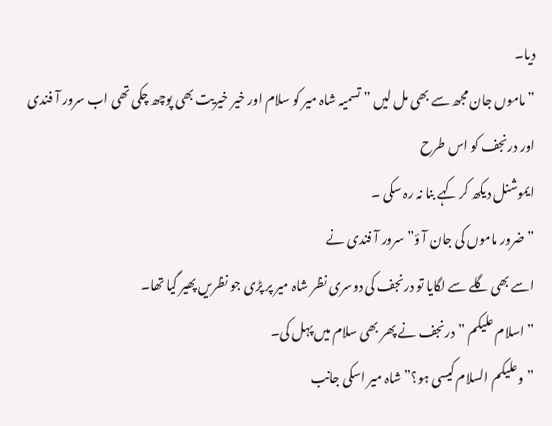دیا۔
” ماموں جان مجھ سے بھی مل لیں ” تسمیہ شاہ میر کو سلام اور خیر خیریت بھی پوچھ چکی تھی اب سرور آ فندی اور درنجف کو اس طرح
ایموشنل دیکھ کر کہے بنا نہ رہ سکی ۔
” ضرور ماموں کی جان آ ؤ” سرور آ فندی نے
اسے بھی گلے سے لگایا تو درنجف کی دوسری نظر شاہ میر پر پڑی جو نظریں پھیر گیا تھا۔
” اسلام علیکم ” درنجف نے پھر بھی سلام میں پہل کی۔
” وعلیکم السلام کیسی ہو؟” شاہ میر اسکی جانب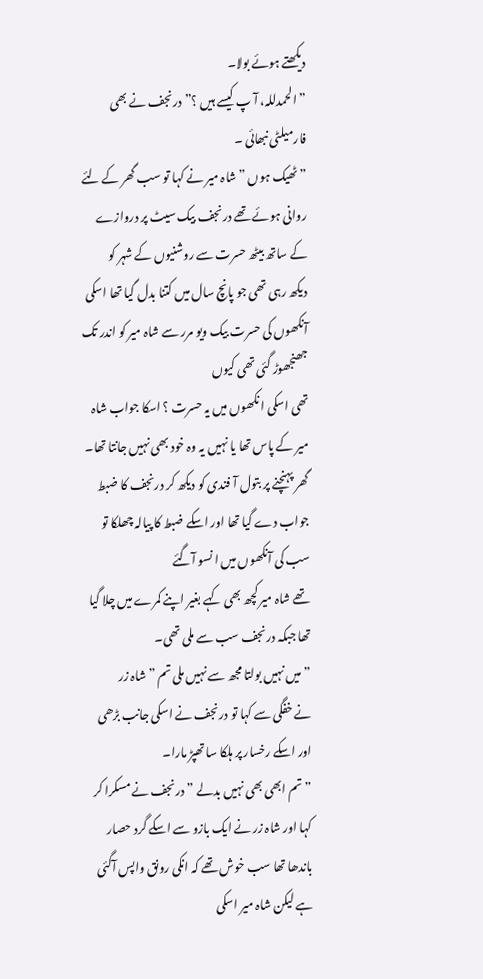دیکھتے ہوئے بولا۔
” الحمدللہ، آ پ کیسے ہیں ؟” درنجف نے بھی فارمیلٹی نبھائی ۔
” ٹھیک ہوں ” شاہ میر نے کہا تو سب گھر کے لئے روانی ہوئے تھے درنجف بیک سیٹ پر دروازے کے ساتھ بیٹھ حسرت سے روشنیوں کے شہر کو
دیکھ رہی تھی جو پانچ سال میں کتنا بدل گیا تھا اسکی آنکھوں کی حسرت بیک ویو مرر سے شاہ میر کو اندر تک جھنجھوڑ گئی تھی کیوں
تھی اسکی ا نکھوں میں یہ حسرت ؟ اسکا جواب شاہ میر کے پاس تھا یا نہیں یہ وہ خود بھی نہیں جانتا تھا۔
گھر پہنچنے پر بتول آ فندی کو دیکھ کر درنجف کا ضبط جواب دے گیا تھا اور اسکے ضبط کا پیالہ چھلکا تو سب کی آنکھوں میں ا نسو آگئے
تھے شاہ میر کچھ بھی کہے بغیر اپنے کمرے میں چلا گیا تھا جبکہ درنجف سب سے ملی تھی۔
” میں نہیں بولتا مجھ سے نہیں ملی تم ” شاہ زر
نے خفگی سے کہا تو درنجف نے اسکی جانب بڑھی اور اسکے رخسار پر ہلکا سا تھپڑ مارا۔
” تم ابھی بھی نہیں بدلے ” درنجف نے مسکرا کر کہا اور شاہ زر نے ایک بازو سے اسکے گرد حصار
باندھا تھا سب خوش تھے کہ انکی رونق واپس آگئی ہے لیکن شاہ میر اسکی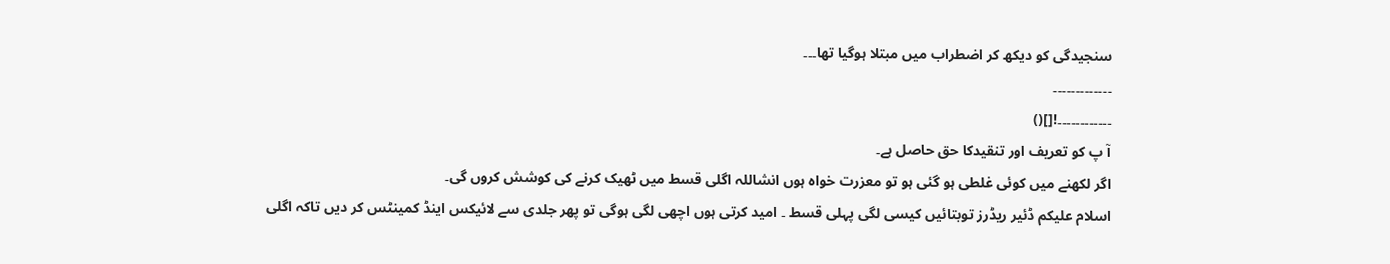سنجیدگی کو دیکھ کر اضطراب میں مبتلا ہوگیا تھا۔۔۔
۔۔۔۔۔۔۔۔۔۔۔۔۔
۔۔۔۔۔۔۔۔۔۔۔۔![]()
آ پ کو تعریف اور تنقیدکا حق حاصل ہے۔
اگر لکھنے میں کوئی غلطی ہو گئی ہو تو معزرت خواہ ہوں انشاللہ اگلی قسط میں ٹھیک کرنے کی کوشش کروں گی۔
اسلام علیکم ڈئیر ریڈرز توبتائیں کیسی لگی پہلی قسط ۔ امید کرتی ہوں اچھی لگی ہوگی تو پھر جلدی سے لائیکس اینڈ کمینٹس کر دیں تاکہ اگلی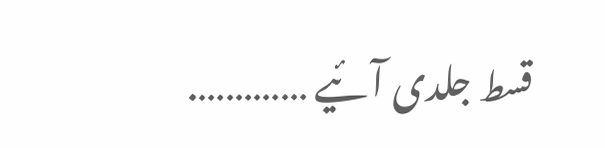قسط جلدی آ ئیے ………….